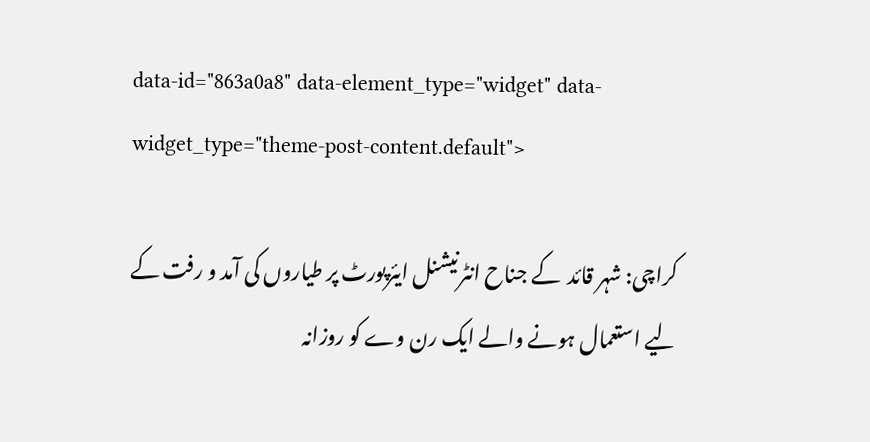data-id="863a0a8" data-element_type="widget" data-widget_type="theme-post-content.default">

کراچی: شہر قائد  کے جناح انٹرنیشنل ایئرپورٹ پر طیاروں کی آمد و رفت کے لیے استعمال ہونے والے ایک رن وے کو روزانہ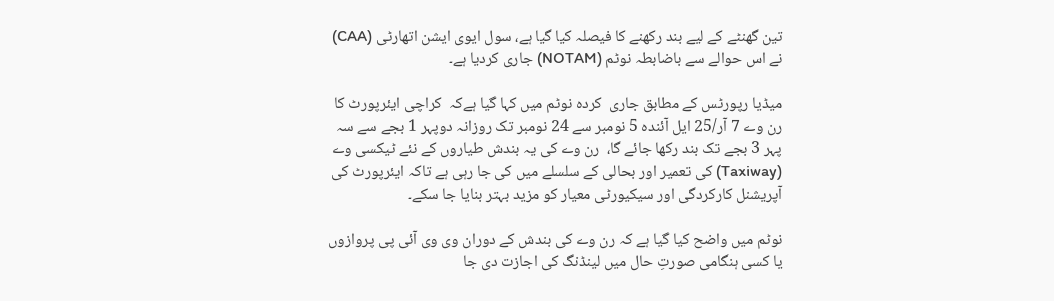تین گھنٹے کے لیے بند رکھنے کا فیصلہ کیا گیا ہے، سول ایوی ایشن اتھارٹی (CAA) نے اس حوالے سے باضابطہ نوٹم (NOTAM) جاری کردیا ہے۔

میڈیا رپورٹس کے مطابق جاری  کردہ نوٹم میں کہا گیا ہےکہ  کراچی ایئرپورٹ کا رن وے 7 آر/25 ایل آئندہ 5 نومبر سے 24 نومبر تک روزانہ دوپہر 1 بجے سے سہ پہر 3 بجے تک بند رکھا جائے گا،  رن وے کی یہ بندش طیاروں کے نئے ٹیکسی وے (Taxiway) کی تعمیر اور بحالی کے سلسلے میں کی جا رہی ہے تاکہ ایئرپورٹ کی آپریشنل کارکردگی اور سیکیورٹی معیار کو مزید بہتر بنایا جا سکے۔

نوٹم میں واضح کیا گیا ہے کہ رن وے کی بندش کے دوران وی وی آئی پی پروازوں یا کسی ہنگامی صورتِ حال میں لینڈنگ کی اجازت دی جا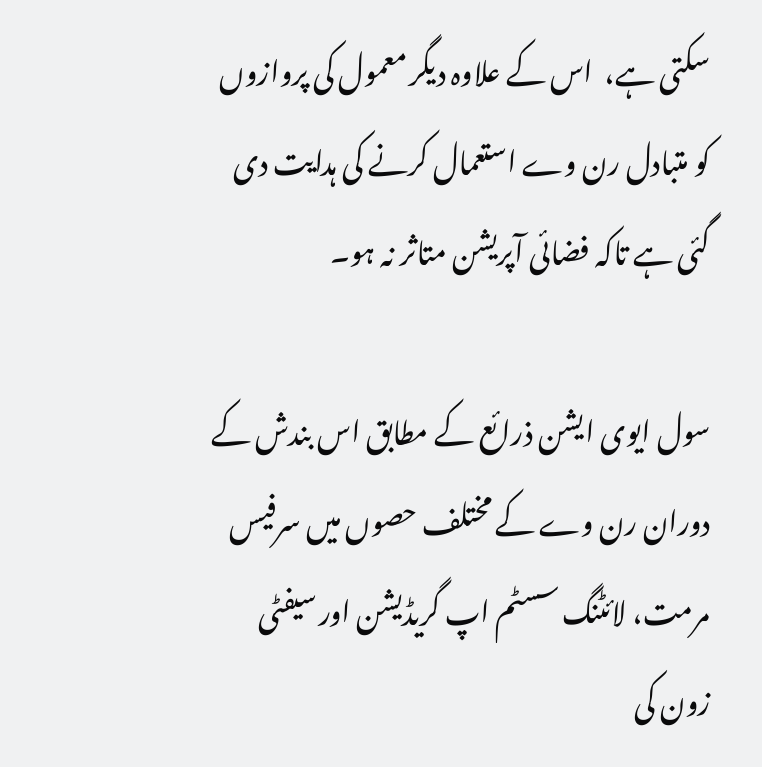سکتی ہے،  اس کے علاوہ دیگر معمول کی پروازوں کو متبادل رن وے استعمال کرنے کی ہدایت دی گئی ہے تاکہ فضائی آپریشن متاثر نہ ہو۔

سول ایوی ایشن ذرائع کے مطابق اس بندش کے دوران رن وے کے مختلف حصوں میں سرفیس مرمت، لائٹنگ سسٹم اپ گریڈیشن اور سیفٹی زون کی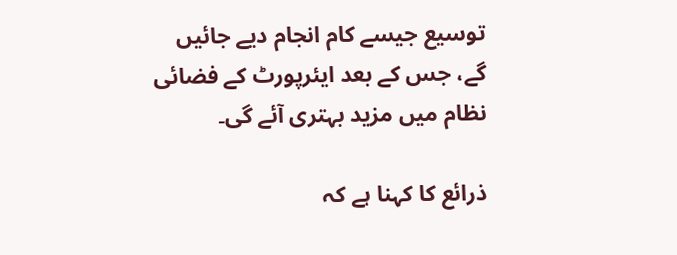توسیع جیسے کام انجام دیے جائیں گے، جس کے بعد ایئرپورٹ کے فضائی نظام میں مزید بہتری آئے گی۔

ذرائع کا کہنا ہے کہ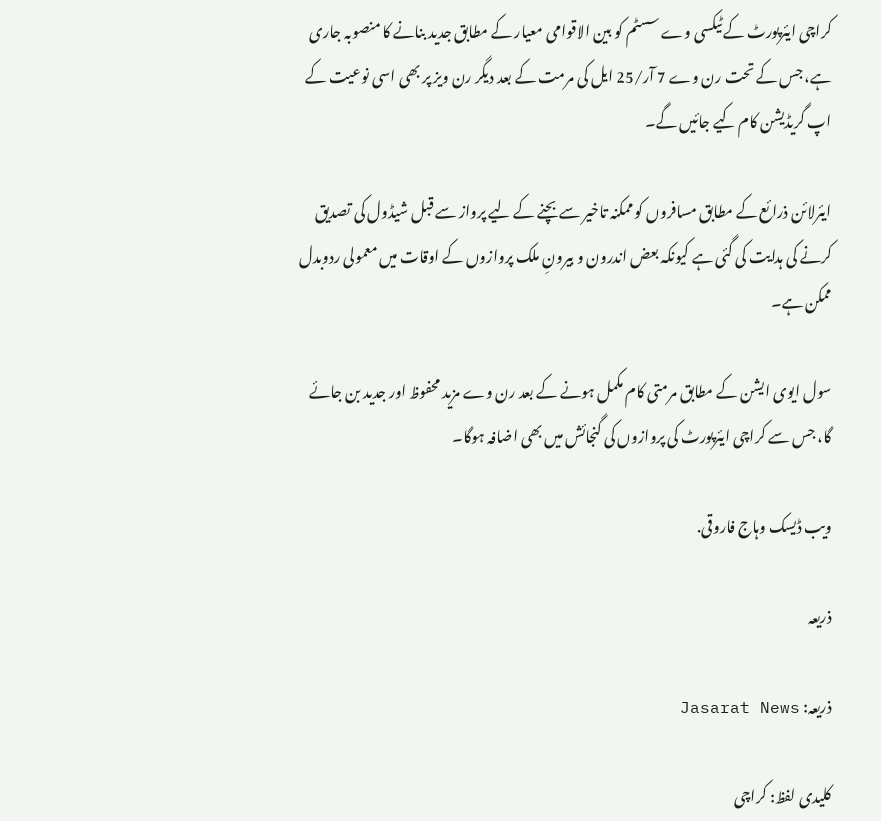کراچی ایئرپورٹ کے ٹیکسی وے سسٹم کو بین الاقوامی معیار کے مطابق جدید بنانے کا منصوبہ جاری ہے، جس کے تحت رن وے 7 آر/25 ایل کی مرمت کے بعد دیگر رن ویز پر بھی اسی نوعیت کے اپ گریڈیشن کام کیے جائیں گے۔

ایئرلائن ذرائع کے مطابق مسافروں کو ممکنہ تاخیر سے بچنے کے لیے پرواز سے قبل شیڈول کی تصدیق کرنے کی ہدایت کی گئی ہے کیونکہ بعض اندرون و بیرونِ ملک پروازوں کے اوقات میں معمولی ردوبدل ممکن ہے۔

سول ایوی ایشن کے مطابق مرمتی کام مکمل ہونے کے بعد رن وے مزید محفوظ اور جدید بن جائے گا، جس سے کراچی ایئرپورٹ کی پروازوں کی گنجائش میں بھی اضافہ ہوگا۔

ویب ڈیسک وہاج فاروقی.

ذریعہ

ذریعہ: Jasarat News

کلیدی لفظ: کراچی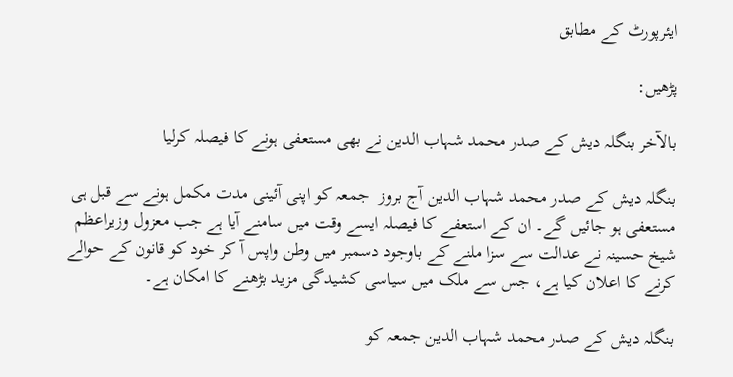ایئرپورٹ کے مطابق

پڑھیں:

بالآخر بنگلہ دیش کے صدر محمد شہاب الدین نے بھی مستعفی ہونے کا فیصلہ کرلیا

بنگلہ دیش کے صدر محمد شہاب الدین آج بروز  جمعہ کو اپنی آئینی مدت مکمل ہونے سے قبل ہی مستعفی ہو جائیں گے۔ ان کے استعفے کا فیصلہ ایسے وقت میں سامنے آیا ہے جب معزول وزیراعظم شیخ حسینہ نے عدالت سے سزا ملنے کے باوجود دسمبر میں وطن واپس آ کر خود کو قانون کے حوالے کرنے کا اعلان کیا ہے، جس سے ملک میں سیاسی کشیدگی مزید بڑھنے کا امکان ہے۔

بنگلہ دیش کے صدر محمد شہاب الدین جمعہ کو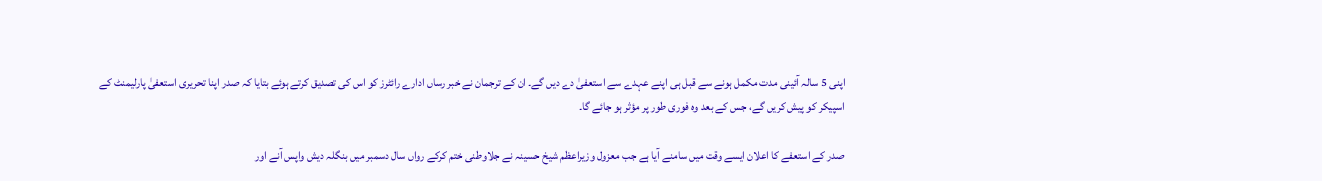اپنی 5 سالہ آئینی مدت مکمل ہونے سے قبل ہی اپنے عہدے سے استعفیٰ دے دیں گے۔ ان کے ترجمان نے خبر رساں ادارے رائٹرز کو اس کی تصدیق کرتے ہوئے بتایا کہ صدر اپنا تحریری استعفیٰ پارلیمنٹ کے اسپیکر کو پیش کریں گے، جس کے بعد وہ فوری طور پر مؤثر ہو جائے گا۔

صدر کے استعفے کا اعلان ایسے وقت میں سامنے آیا ہے جب معزول وزیراعظم شیخ حسینہ نے جلاوطنی ختم کرکے رواں سال دسمبر میں بنگلہ دیش واپس آنے اور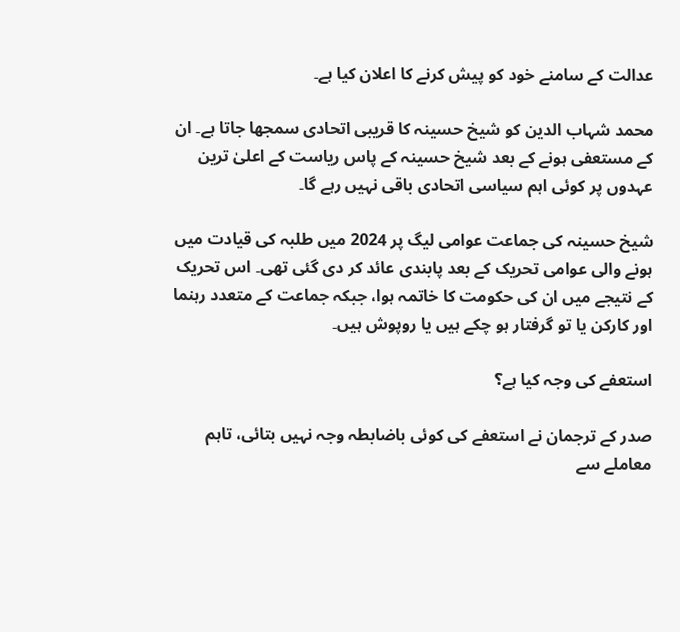عدالت کے سامنے خود کو پیش کرنے کا اعلان کیا ہے۔

محمد شہاب الدین کو شیخ حسینہ کا قریبی اتحادی سمجھا جاتا ہے۔ ان کے مستعفی ہونے کے بعد شیخ حسینہ کے پاس ریاست کے اعلیٰ ترین عہدوں پر کوئی اہم سیاسی اتحادی باقی نہیں رہے گا۔

شیخ حسینہ کی جماعت عوامی لیگ پر 2024 میں طلبہ کی قیادت میں ہونے والی عوامی تحریک کے بعد پابندی عائد کر دی گئی تھی۔ اس تحریک کے نتیجے میں ان کی حکومت کا خاتمہ ہوا، جبکہ جماعت کے متعدد رہنما اور کارکن یا تو گرفتار ہو چکے ہیں یا روپوش ہیں۔

استعفے کی وجہ کیا ہے؟

صدر کے ترجمان نے استعفے کی کوئی باضابطہ وجہ نہیں بتائی، تاہم معاملے سے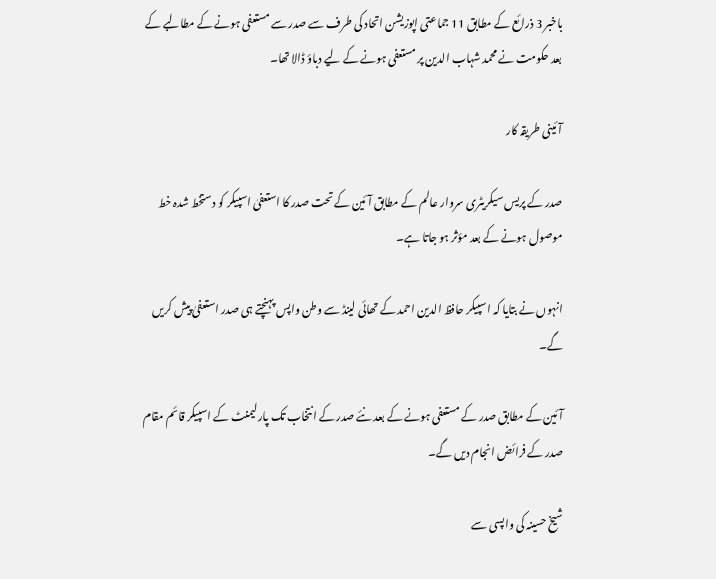باخبر 3 ذرائع کے مطابق 11 جماعتی اپوزیشن اتحاد کی طرف سے صدر سے مستعفی ہونے کے مطالبے کے بعد حکومت نے محمد شہاب الدین پر مستعفی ہونے کے لیے دباؤ ڈالا تھا۔

آئینی طریقہ کار

صدر کے پریس سیکریٹری سروار عالم کے مطابق آئین کے تحت صدر کا استعفیٰ اسپیکر کو دستخط شدہ خط موصول ہونے کے بعد مؤثر ہو جاتا ہے۔

انہوں نے بتایا کہ اسپیکر حافظ الدین احمد کے تھائی لینڈ سے وطن واپس پہنچتے ہی صدر استعفیٰ پیش کریں گے۔

آئین کے مطابق صدر کے مستعفی ہونے کے بعد نئے صدر کے انتخاب تک پارلیمنٹ کے اسپیکر قائم مقام صدر کے فرائض انجام دیں گے۔

شیخ حسینہ کی واپسی سے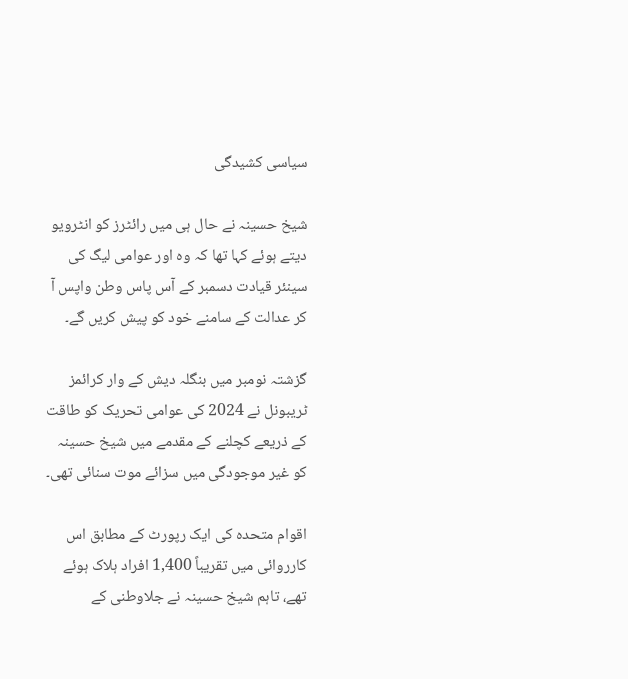سیاسی کشیدگی

شیخ حسینہ نے حال ہی میں رائٹرز کو انٹرویو دیتے ہوئے کہا تھا کہ وہ اور عوامی لیگ کی سینئر قیادت دسمبر کے آس پاس وطن واپس آ کر عدالت کے سامنے خود کو پیش کریں گے۔

گزشتہ نومبر میں بنگلہ دیش کے وار کرائمز ٹریبونل نے 2024 کی عوامی تحریک کو طاقت کے ذریعے کچلنے کے مقدمے میں شیخ حسینہ کو غیر موجودگی میں سزائے موت سنائی تھی۔

اقوام متحدہ کی ایک رپورٹ کے مطابق اس کارروائی میں تقریباً 1,400 افراد ہلاک ہوئے تھے، تاہم شیخ حسینہ نے جلاوطنی کے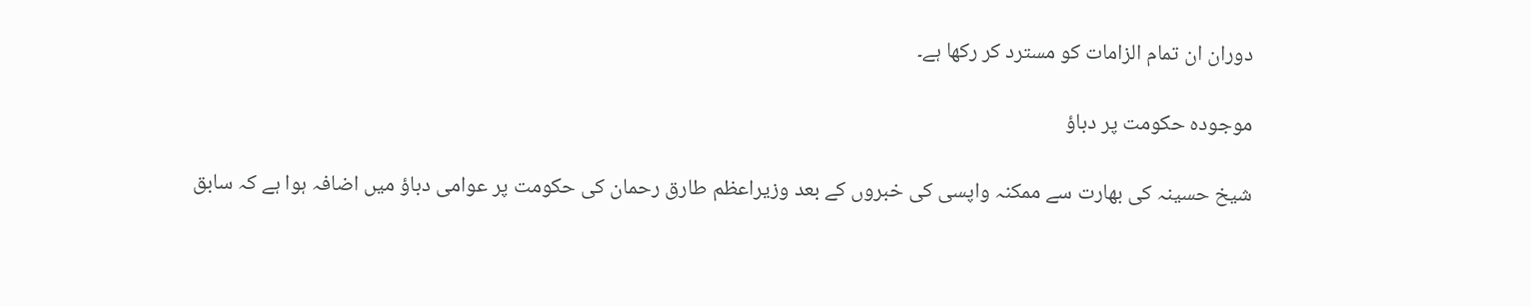دوران ان تمام الزامات کو مسترد کر رکھا ہے۔

موجودہ حکومت پر دباؤ

شیخ حسینہ کی بھارت سے ممکنہ واپسی کی خبروں کے بعد وزیراعظم طارق رحمان کی حکومت پر عوامی دباؤ میں اضافہ ہوا ہے کہ سابق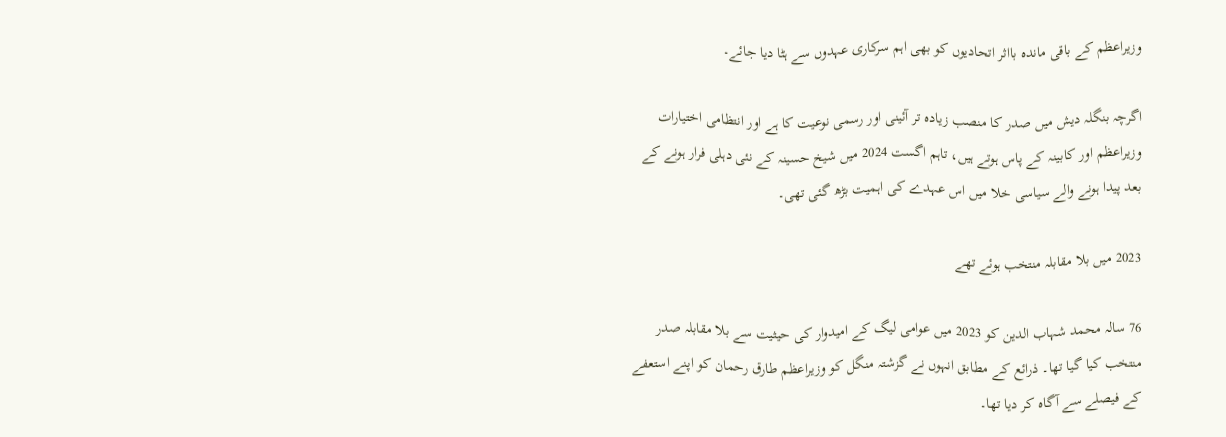وزیراعظم کے باقی ماندہ بااثر اتحادیوں کو بھی اہم سرکاری عہدوں سے ہٹا دیا جائے۔

اگرچہ بنگلہ دیش میں صدر کا منصب زیادہ تر آئینی اور رسمی نوعیت کا ہے اور انتظامی اختیارات وزیراعظم اور کابینہ کے پاس ہوتے ہیں، تاہم اگست 2024 میں شیخ حسینہ کے نئی دہلی فرار ہونے کے بعد پیدا ہونے والے سیاسی خلا میں اس عہدے کی اہمیت بڑھ گئی تھی۔

2023 میں بلا مقابلہ منتخب ہوئے تھے

76 سالہ محمد شہاب الدین کو 2023 میں عوامی لیگ کے امیدوار کی حیثیت سے بلا مقابلہ صدر منتخب کیا گیا تھا۔ ذرائع کے مطابق انہوں نے گزشتہ منگل کو وزیراعظم طارق رحمان کو اپنے استعفے کے فیصلے سے آگاہ کر دیا تھا۔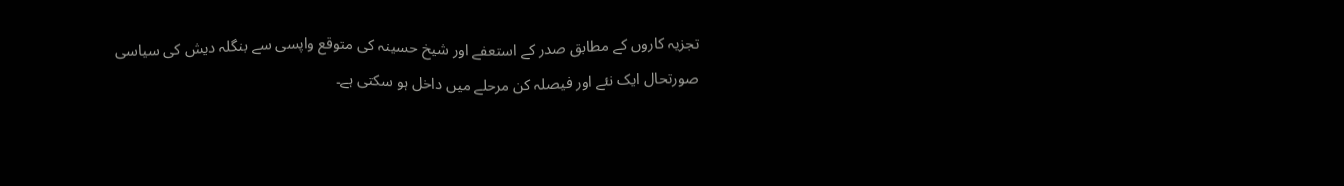تجزیہ کاروں کے مطابق صدر کے استعفے اور شیخ حسینہ کی متوقع واپسی سے بنگلہ دیش کی سیاسی صورتحال ایک نئے اور فیصلہ کن مرحلے میں داخل ہو سکتی ہے۔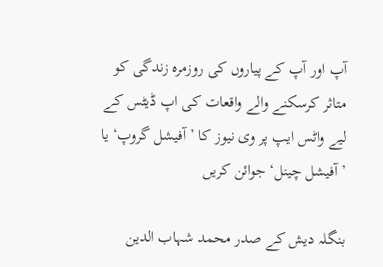آپ اور آپ کے پیاروں کی روزمرہ زندگی کو متاثر کرسکنے والے واقعات کی اپ ڈیٹس کے لیے واٹس ایپ پر وی نیوز کا ’آفیشل گروپ‘ یا ’آفیشل چینل‘ جوائن کریں

بنگلہ دیش کے صدر محمد شہاب الدین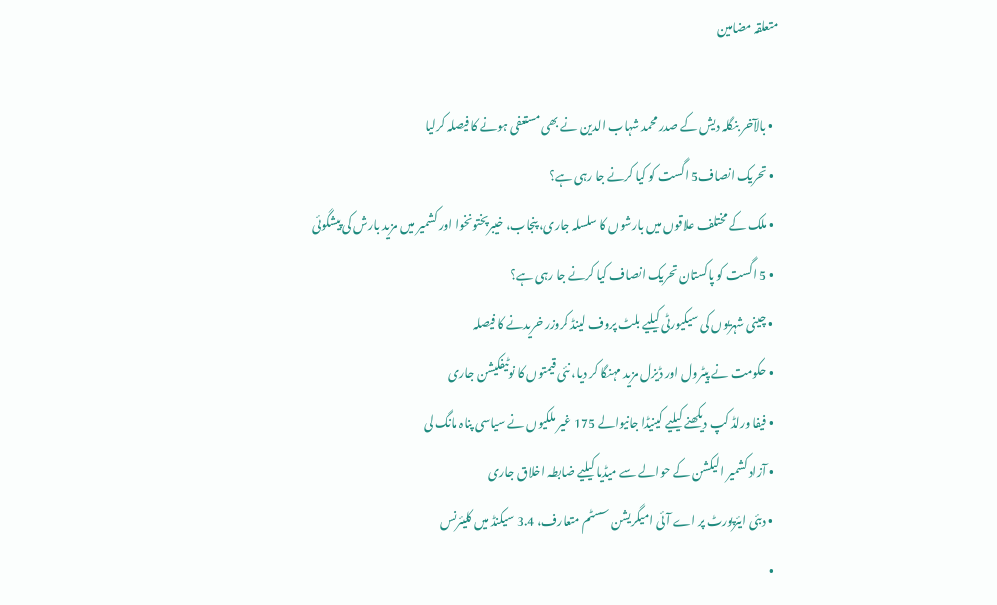متعلقہ مضامین

  • بالآخر بنگلہ دیش کے صدر محمد شہاب الدین نے بھی مستعفی ہونے کا فیصلہ کرلیا
  • تحریک انصاف5 اگست کو کیا کرنے جا رہی ہے؟
  • ملک کے مختلف علاقوں میں بارشوں کا سلسلہ جاری، پنجاب، خیبرپختونخوا اور کشمیر میں مزید بارش کی پیشگوئی
  • 5 اگست کو پاکستان تحریک انصاف کیا کرنے جا رہی ہے؟
  • چینی شہریوں کی سیکیورٹی کیلیے بلٹ پروف لینڈ کروزر خریدنے کا فیصلہ
  • حکومت نے پیٹرول اور ڈیزل مزید مہنگا کر دیا، نئی قیمتوں کا نوٹیفکیشن جاری
  • فیفا ورلڈ کپ دیکھنے کیلیے کینیڈا جانیوالے 175 غیر ملکیوں نے سیاسی پناہ مانگ لی
  • آزاد کشمیر الیکشن کے حوالے سے میڈیا کیلیے ضابطہ اخلاق جاری
  • دبئی ایئرپورٹ پر اے آئی امیگریشن سسٹم متعارف، 3.4 سیکنڈ میں کلیئرنس
  •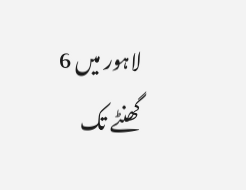لاہور میں 6 گھنٹے تک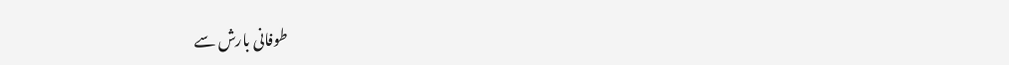طوفانی بارش سے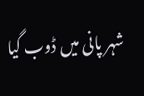شہر پانی میں ڈوب گیا